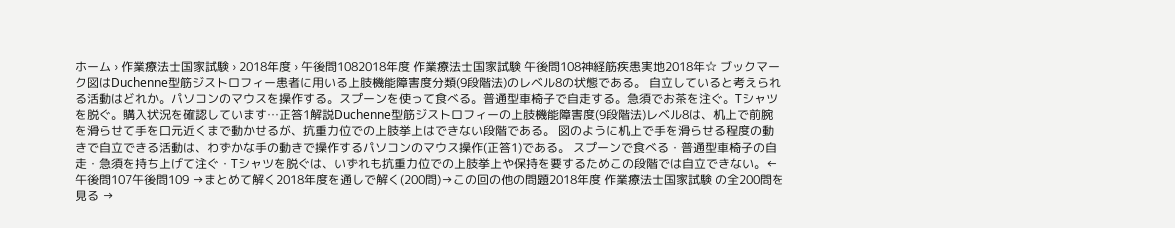ホーム › 作業療法士国家試験 › 2018年度 › 午後問1082018年度 作業療法士国家試験 午後問108神経筋疾患実地2018年☆ ブックマーク図はDuchenne型筋ジストロフィー患者に用いる上肢機能障害度分類(9段階法)のレベル8の状態である。 自立していると考えられる活動はどれか。パソコンのマウスを操作する。スプーンを使って食べる。普通型車椅子で自走する。急須でお茶を注ぐ。Tシャツを脱ぐ。購入状況を確認しています…正答1解説Duchenne型筋ジストロフィーの上肢機能障害度(9段階法)レベル8は、机上で前腕を滑らせて手を口元近くまで動かせるが、抗重力位での上肢挙上はできない段階である。 図のように机上で手を滑らせる程度の動きで自立できる活動は、わずかな手の動きで操作するパソコンのマウス操作(正答1)である。 スプーンで食べる・普通型車椅子の自走・急須を持ち上げて注ぐ・Tシャツを脱ぐは、いずれも抗重力位での上肢挙上や保持を要するためこの段階では自立できない。← 午後問107午後問109 →まとめて解く2018年度を通しで解く(200問)→この回の他の問題2018年度 作業療法士国家試験 の全200問を見る →